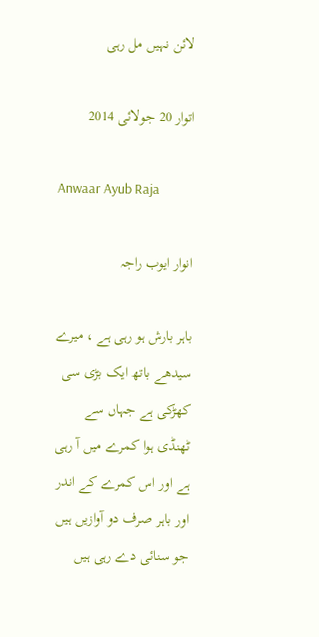لائن نہیں مل رہی

اتوار 20 جولائی 2014

Anwaar Ayub Raja

انوار ایوب راجہ

باہر بارش ہو رہی ہے ، میرے سیدھے باتھ ایک بڑی سی کھڑکی ہے جہاں سے ٹھنڈی ہوا کمرے میں آ رہی ہے اور اس کمرے کے اندر اور باہر صرف دو آوازیں ہیں جو سنائی دے رہی ہیں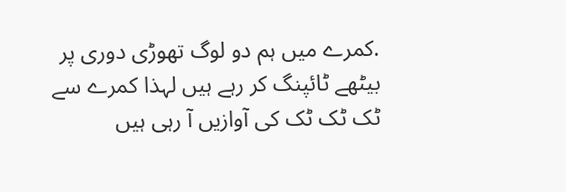.کمرے میں ہم دو لوگ تھوڑی دوری پر بیٹھے ٹائپنگ کر رہے ہیں لہذا کمرے سے ٹک ٹک ٹک کی آوازیں آ رہی ہیں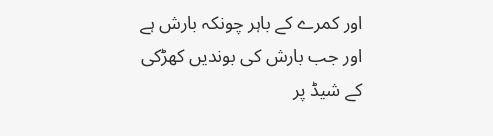اور کمرے کے باہر چونکہ بارش ہے اور جب بارش کی بوندیں کھڑکی کے شیڈ پر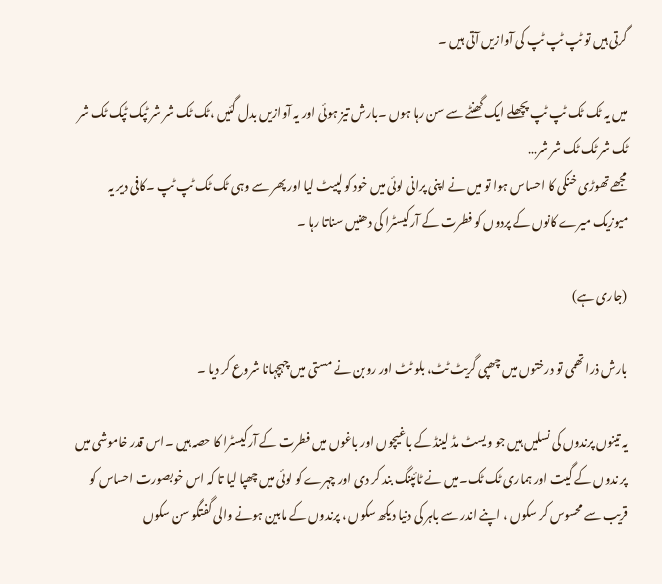گرتی ہیں تو ٹپ ٹپ ٹپ کی آوازیں آتی ہیں ۔

میں یہ ٹک ٹک ٹپ ٹپ پچھلے ایک گھنٹے سے سن رہا ہوں ۔بارش تیز ہوئی اور یہ آوازیں بدل گئیں ،ٹک ٹک شر شر ٹپک ٹپک ٹک شر ٹک شر ٹک ٹک شر شر…
مجھے تھوڑی خنکی کا احساس ہوا تو میں نے اپنی پرانی لوئی میں خود کو لپیٹ لیا اور پھر سے وہی ٹک ٹک ٹپ ٹپ ۔کافی دیر یہ میوزیک میرے کانوں کے پردوں کو فطرت کے آرکیسٹرا کی دھنیں سناتا رہا ۔

(جاری ہے)

بارش ذرا تھمی تو درختوں میں چھپی گریٹ ٹٹ، بلو ٹٹ اور روبن نے مستی میں چہچہانا شروع کر دیا ۔

یہ تینوں پرندوں کی نسلیں ہیں جو ویسٹ مڈ لینڈ کے باغیچوں اور باغوں میں فطرت کے آرکیسٹرا کا حصہ ہیں ۔اس قدر خاموشی میں پر ندوں کے گیت اور ہماری ٹک ٹک۔میں نے ٹائپنگ بند کر دی اور چہرے کو لوئی میں چھپا لیا تا کہ اس خوبصورت احساس کو قریب سے محسوس کر سکوں ، اپنے اندر سے باہر کی دنیا دیکھ سکوں ، پرندوں کے مابین ہونے والی گفتگو سن سکوں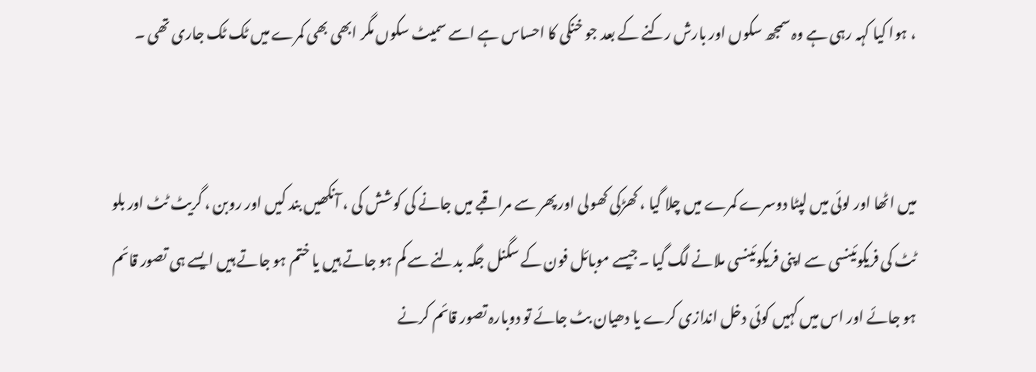، ہوا کیا کہہ رہی ہے وہ سمجھ سکوں اور بارش رکنے کے بعد جو خنکی کا احساس ہے اسے سمیٹ سکوں مگر ابھی بھی کمرے میں ٹک ٹک جاری تھی ۔


میں اٹھا اور لوئی میں لپٹا دوسرے کمرے میں چلا گیا ، کھڑکی کھولی اور پھر سے مراقبے میں جانے کی کوشش کی ، آنکھیں بند کیں اور روبن ، گریٹ ٹٹ اور بلو ٹٹ کی فریکوئینسی سے اپنی فریکوئینسی ملانے لگ گیا ۔جیسے موبائل فون کے سگنل جگہ بدلنے سے کم ہو جاتے ہیں یا ختم ہو جاتے ہیں ایسے ہی تصور قائم ہو جائے اور اس میں کہیں کوئی دخل اندازی کرے یا دھیان بٹ جائے تو دوبارہ تصور قائم کرنے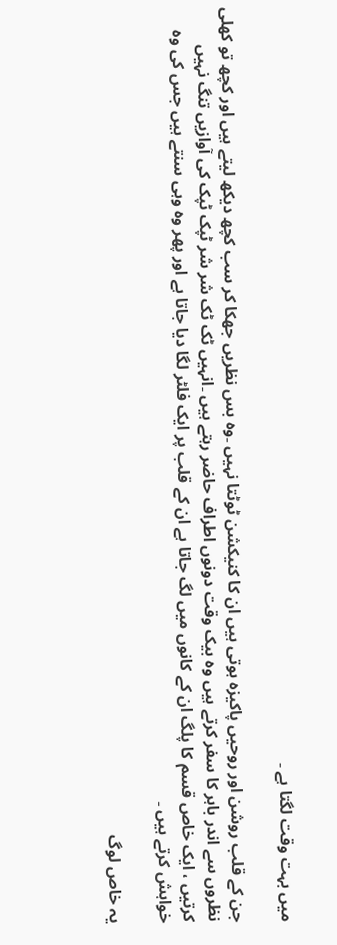میں بہت وقت لگتا ہے ۔

جن کے قلب روشن اور روحیں پاکیزہ ہوتی ہیں ان کا کنیکشن ٹوٹتا نہیں ۔وہ بس نظریں جھکا کر سب کچھ دیکھ لیتے ہیں اور کچھ تو کھلی نظروں سے اندر باہر کا سفر کرتے ہیں وہ بیک وقت دونوں اطراف حاضر رہتے ہیں ۔انہیں ٹک ٹک شر شر ٹپک ٹپک کی آوازیں تنگ نہیں کرتیں ، ایک خاص قسم کا پلگ ان کے کانوں میں لگ جاتا ہے ان کے قلب پر ایک فلٹر لگا دیا جاتا ہے اور پھر وہ وہی سنتے ہیں جس کی وہ خواہش کرتے ہیں ۔

یہ خاص لوگ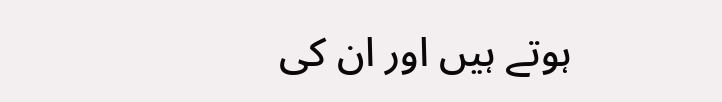ہوتے ہیں اور ان کی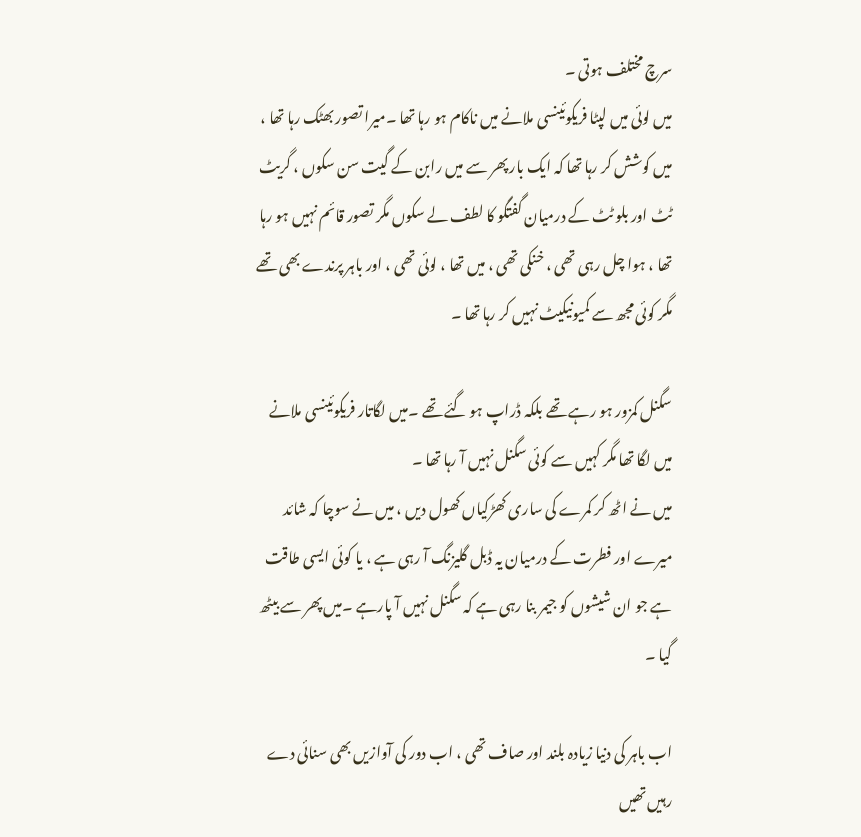سرچ مختلف ہوتی ۔
میں لوئی میں لپٹا فریکوئینسی ملانے میں ناکام ہو رہا تھا ۔میرا تصور بھٹک رہا تھا ، میں کوشش کر رہا تھا کہ ایک بار پھر سے میں رابن کے گیت سن سکوں ، گریٹ ٹٹ اور بلو ٹٹ کے درمیان گفتگو کا لطف لے سکوں مگر تصور قائم نہیں ہو رہا تھا ، ہوا چل رہی تھی ، خنکی تھی ، میں تھا ، لوئی تھی ، اور باہر پرندے بھی تھے مگر کوئی مجھ سے کمیونیکیٹ نہیں کر رہا تھا ۔

سگنل کمزور ہو رہے تھے بلکہ ڈراپ ہو گئے تھے ۔میں لگاتار فریکوئینسی ملانے میں لگا تھا مگر کہیں سے کوئی سگنل نہیں آ رہا تھا ۔
میں نے اٹھ کر کمرے کی ساری کھڑکیاں کھول دیں ، میں نے سوچا کہ شائد میرے اور فطرت کے درمیان یہ ڈبل گلیزنگ آ رہی ہے ، یا کوئی ایسی طاقت ہے جو ان شیشوں کو جیمر بنا رہی ہے کہ سگنل نہیں آ پارہے ۔میں پھر سے بیٹھ گیا ۔

اب باہر کی دنیا زیادہ بلند اور صاف تھی ، اب دور کی آوازیں بھی سنائی دے رہیں تھیں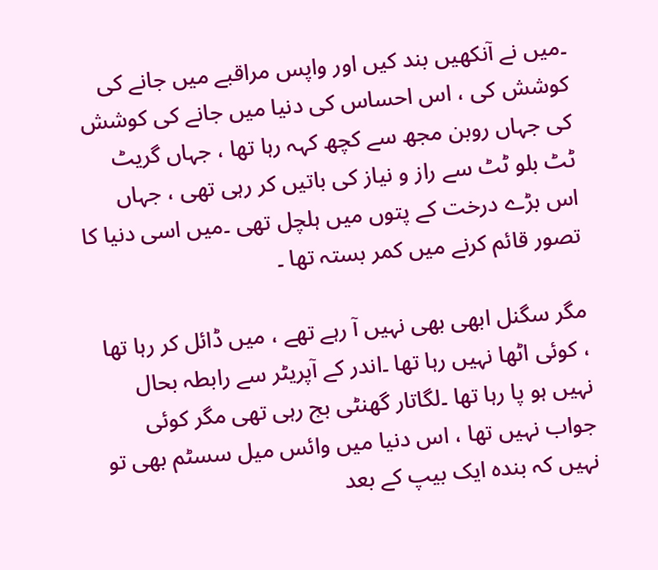۔میں نے آنکھیں بند کیں اور واپس مراقبے میں جانے کی کوشش کی ، اس احساس کی دنیا میں جانے کی کوشش کی جہاں روبن مجھ سے کچھ کہہ رہا تھا ، جہاں گریٹ ٹٹ بلو ٹٹ سے راز و نیاز کی باتیں کر رہی تھی ، جہاں اس بڑے درخت کے پتوں میں ہلچل تھی ۔میں اسی دنیا کا تصور قائم کرنے میں کمر بستہ تھا ۔

مگر سگنل ابھی بھی نہیں آ رہے تھے ، میں ڈائل کر رہا تھا ، کوئی اٹھا نہیں رہا تھا ۔اندر کے آپریٹر سے رابطہ بحال نہیں ہو پا رہا تھا ۔لگاتار گھنٹی بج رہی تھی مگر کوئی جواب نہیں تھا ، اس دنیا میں وائس میل سسٹم بھی تو نہیں کہ بندہ ایک بیپ کے بعد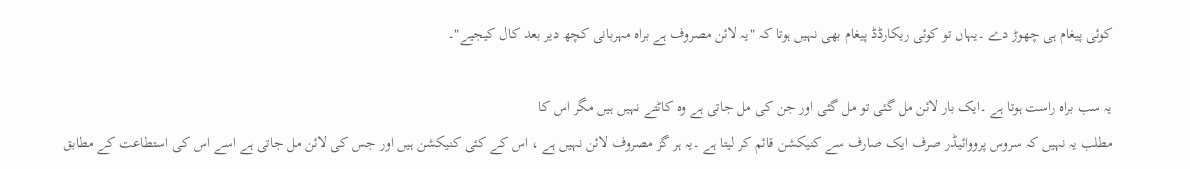کوئی پیغام ہی چھوڑ دے ۔یہاں تو کوئی ریکارڈڈ پیغام بھی نہیں ہوتا کہ "یہ لائن مصروف ہے براہ مہربانی کچھ دیر بعد کال کیجیے"۔

یہ سب براہ راست ہوتا ہے ۔ایک بار لائن مل گئی تو مل گئی اور جن کی مل جاتی ہے وہ کاٹتے نہیں ہیں مگر اس کا
مطلب یہ نہیں کہ سروس پرووائیڈر صرف ایک صارف سے کنیکشن قائم کر لیتا ہے ۔یہ ہر گز مصروف لائن نہیں ہے ، اس کے کئی کنیکشن ہیں اور جس کی لائن مل جاتی ہے اسے اس کی استطاعت کے مطابق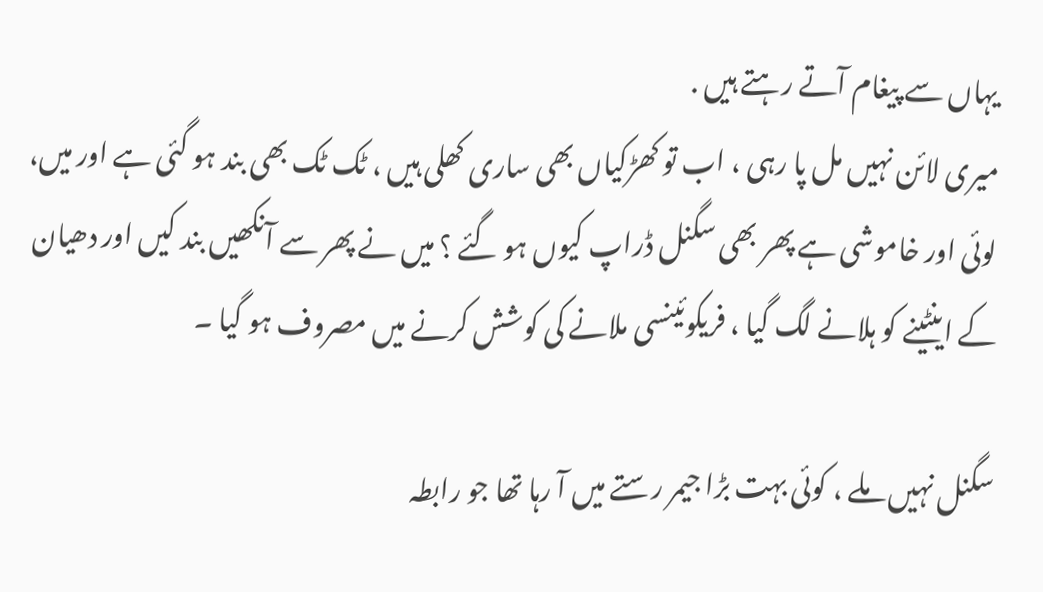یہاں سے پیغام آتے رہتے ہیں .
میری لائن نہیں مل پا رہی ، اب تو کھڑکیاں بھی ساری کھلی ہیں ، ٹک ٹک بھی بند ہو گئی ہے اور میں، لوئی اور خاموشی ہے پھر بھی سگنل ڈراپ کیوں ہو گئے ؟ میں نے پھر سے آنکھیں بند کیں اور دھیان کے اینٹینے کو ہلانے لگ گیا ، فریکوئینسی ملانے کی کوشش کرنے میں مصروف ہو گیا ۔

سگنل نہیں ملے ، کوئی بہت بڑا جیمر رستے میں آ رہا تھا جو رابطہ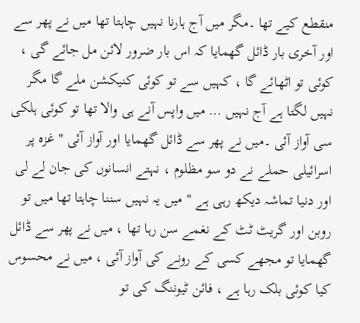منقطع کیے تھا ۔مگر میں آج ہارنا نہیں چاہتا تھا میں نے پھر سے اور آخری بار ڈائل گھمایا کہ اس بار ضرور لائن مل جائے گی ، کوئی تو اٹھائے گا ، کہیں سے تو کوئی کنیکشن ملے گا مگر نہیں لگتا ہے آج نہیں … میں واپس آنے ہی والا تھا تو کوئی ہلکی سی آواز آئی ۔میں نے پھر سے ڈائل گھمایا اور آواز آئی " غزہ پر اسرائیلی حملے نے دو سو مظلوم ، نہتے انسانوں کی جان لے لی اور دنیا تماشہ دیکھ رہی ہے " میں یہ نہیں سننا چاہتا تھا میں تو روبن اور گریٹ ٹٹ کے نغمے سن رہا تھا ، میں نے پھر سے ڈائل گھمایا تو مجھے کسی کے رونے کی آواز آئی ، میں نے محسوس کیا کوئی بلک رہا ہے ، فائن ٹیوننگ کی تو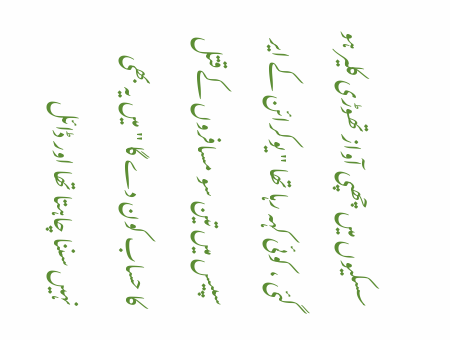سسکیوں میں چھپی آواز تھوڑی کلیر ہو گئی ، کوئی کہہ رہا تھا " یوکرائن کے ایر سپیس میں تین سو مسافروں کے قتل کا حساب کون دے گا " میں یہ بھی نہیں سننا چاہتا تھا اور ڈائل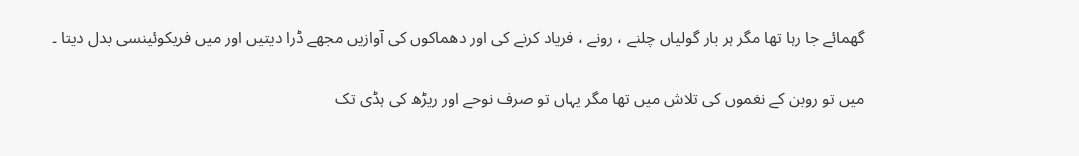گھمائے جا رہا تھا مگر ہر بار گولیاں چلنے ، رونے ، فریاد کرنے کی اور دھماکوں کی آوازیں مجھے ڈرا دیتیں اور میں فریکوئینسی بدل دیتا ۔

میں تو روبن کے نغموں کی تلاش میں تھا مگر یہاں تو صرف نوحے اور ریڑھ کی ہڈی تک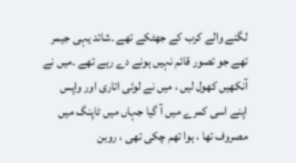لگنے والے کرب کے جھٹکے تھے ۔شائد یہی جیمر تھے جو تصور قائم نہیں ہونے دے رہے تھے ۔میں نے آنکھیں کھول لیں ، میں نے لوئی اتاری اور واپس اپنے اسی کمرے میں آ گیا جہاں میں ٹاپنگ میں مصروف تھا ، ہوا تھم چکی تھی ، روبن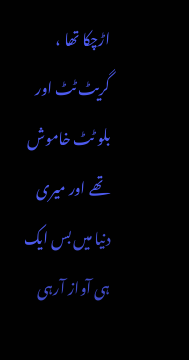اڑچکا تھا ، گریٹ ٹٹ اور بلو ٹٹ خاموش تھے اور میری دنیا میں بس ایک ہی آواز آرہی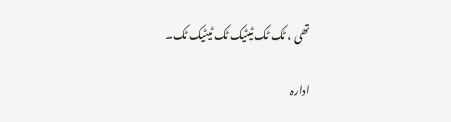تھی ، ٹک ٹک ٹیٹیک ٹک ٹیٹیک ٹک۔

ادارہ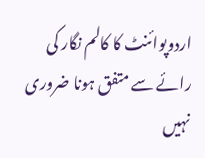اردوپوائنٹ کا کالم نگار کی رائے سے متفق ہونا ضروری نہیں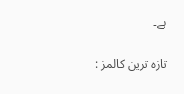ہے۔

تازہ ترین کالمز :